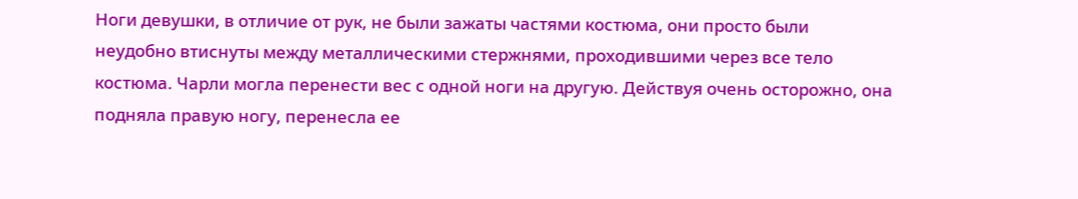Ноги девушки, в отличие от рук, не были зажаты частями костюма, они просто были неудобно втиснуты между металлическими стержнями, проходившими через все тело костюма. Чарли могла перенести вес с одной ноги на другую. Действуя очень осторожно, она подняла правую ногу, перенесла ее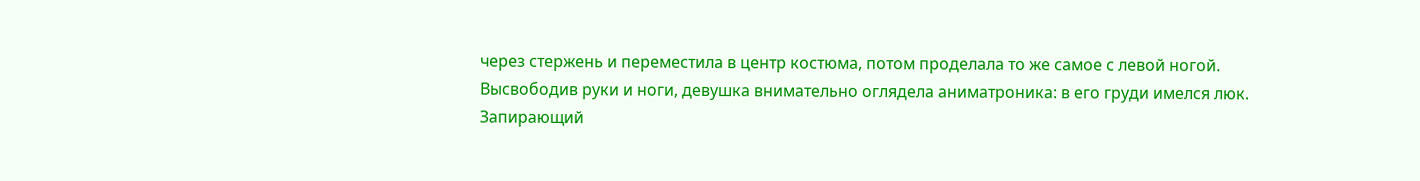через стержень и переместила в центр костюма, потом проделала то же самое с левой ногой.
Высвободив руки и ноги, девушка внимательно оглядела аниматроника: в его груди имелся люк. Запирающий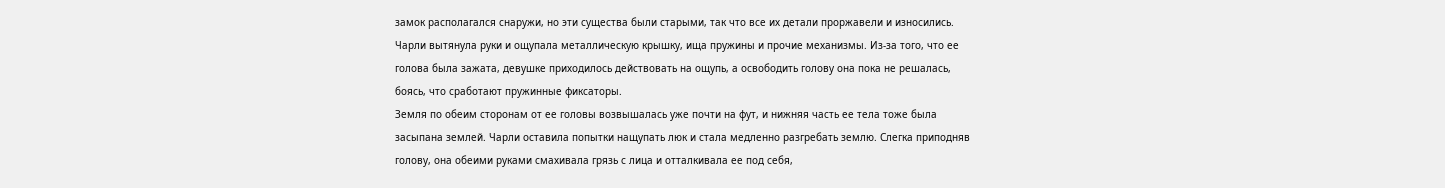замок располагался снаружи, но эти существа были старыми, так что все их детали проржавели и износились. Чарли вытянула руки и ощупала металлическую крышку, ища пружины и прочие механизмы. Из-за того, что ее голова была зажата, девушке приходилось действовать на ощупь, а освободить голову она пока не решалась, боясь, что сработают пружинные фиксаторы.
Земля по обеим сторонам от ее головы возвышалась уже почти на фут, и нижняя часть ее тела тоже была засыпана землей. Чарли оставила попытки нащупать люк и стала медленно разгребать землю. Слегка приподняв голову, она обеими руками смахивала грязь с лица и отталкивала ее под себя,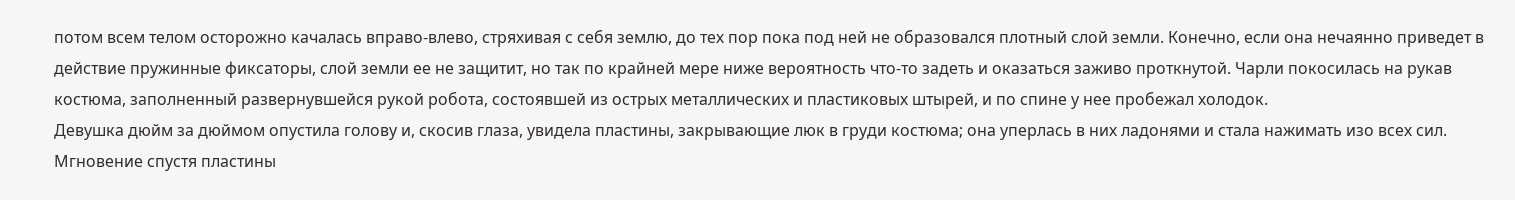потом всем телом осторожно качалась вправо-влево, стряхивая с себя землю, до тех пор пока под ней не образовался плотный слой земли. Конечно, если она нечаянно приведет в действие пружинные фиксаторы, слой земли ее не защитит, но так по крайней мере ниже вероятность что-то задеть и оказаться заживо проткнутой. Чарли покосилась на рукав костюма, заполненный развернувшейся рукой робота, состоявшей из острых металлических и пластиковых штырей, и по спине у нее пробежал холодок.
Девушка дюйм за дюймом опустила голову и, скосив глаза, увидела пластины, закрывающие люк в груди костюма; она уперлась в них ладонями и стала нажимать изо всех сил. Мгновение спустя пластины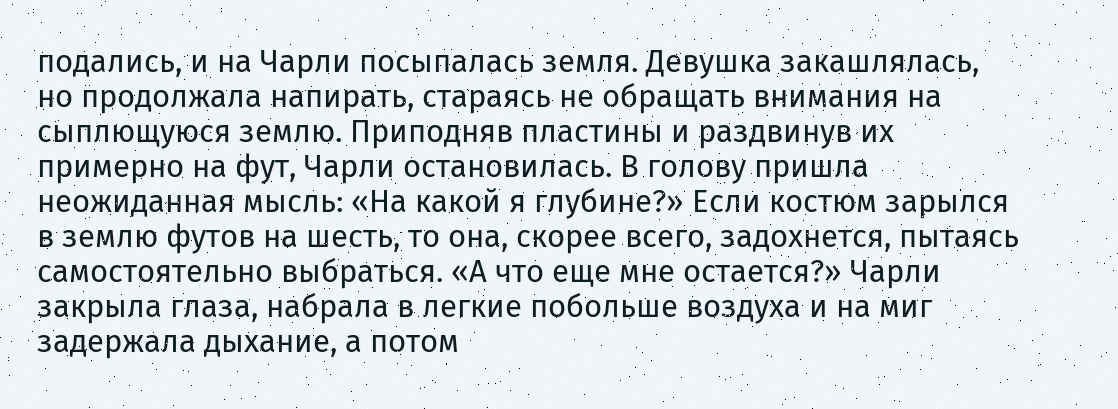подались, и на Чарли посыпалась земля. Девушка закашлялась, но продолжала напирать, стараясь не обращать внимания на сыплющуюся землю. Приподняв пластины и раздвинув их примерно на фут, Чарли остановилась. В голову пришла неожиданная мысль: «На какой я глубине?» Если костюм зарылся в землю футов на шесть, то она, скорее всего, задохнется, пытаясь самостоятельно выбраться. «А что еще мне остается?» Чарли закрыла глаза, набрала в легкие побольше воздуха и на миг задержала дыхание, а потом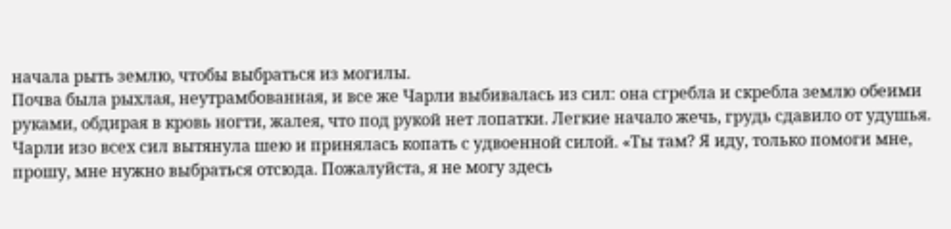начала рыть землю, чтобы выбраться из могилы.
Почва была рыхлая, неутрамбованная, и все же Чарли выбивалась из сил: она сгребла и скребла землю обеими руками, обдирая в кровь ногти, жалея, что под рукой нет лопатки. Легкие начало жечь, грудь сдавило от удушья. Чарли изо всех сил вытянула шею и принялась копать с удвоенной силой. «Ты там? Я иду, только помоги мне, прошу, мне нужно выбраться отсюда. Пожалуйста, я не могу здесь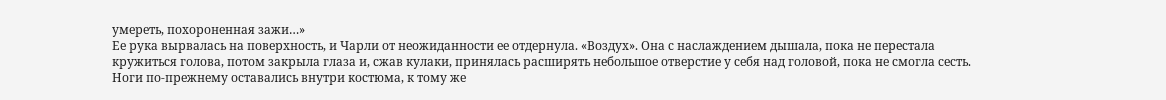умереть, похороненная зажи…»
Ее рука вырвалась на поверхность, и Чарли от неожиданности ее отдернула. «Воздух». Она с наслаждением дышала, пока не перестала кружиться голова, потом закрыла глаза и, сжав кулаки, принялась расширять небольшое отверстие у себя над головой, пока не смогла сесть. Ноги по-прежнему оставались внутри костюма, к тому же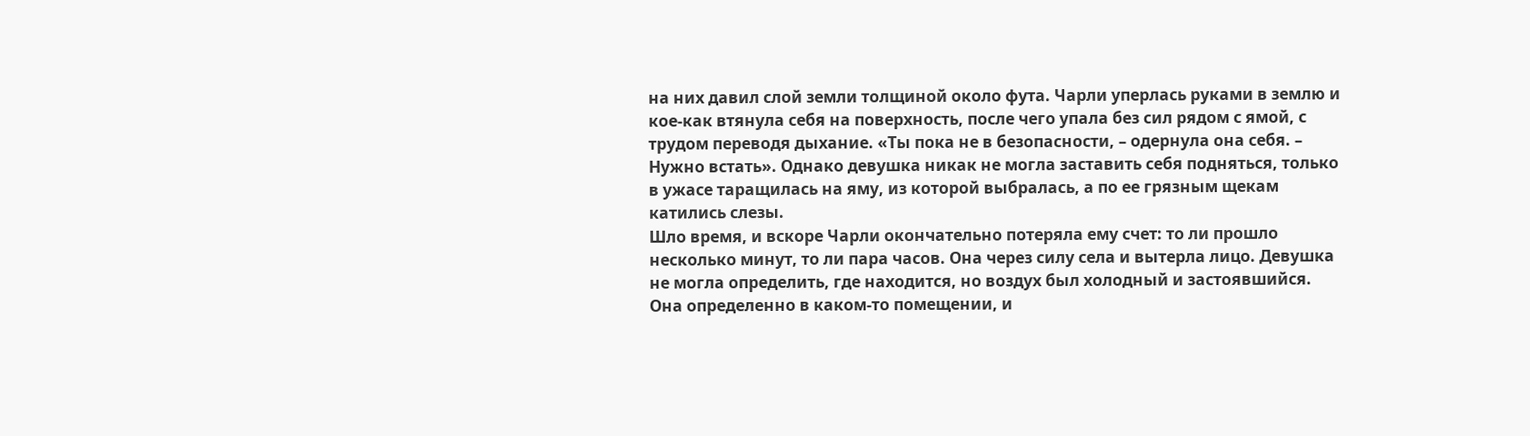на них давил слой земли толщиной около фута. Чарли уперлась руками в землю и кое-как втянула себя на поверхность, после чего упала без сил рядом с ямой, с трудом переводя дыхание. «Ты пока не в безопасности, – одернула она себя. – Нужно встать». Однако девушка никак не могла заставить себя подняться, только в ужасе таращилась на яму, из которой выбралась, а по ее грязным щекам катились слезы.
Шло время, и вскоре Чарли окончательно потеряла ему счет: то ли прошло несколько минут, то ли пара часов. Она через силу села и вытерла лицо. Девушка не могла определить, где находится, но воздух был холодный и застоявшийся. Она определенно в каком-то помещении, и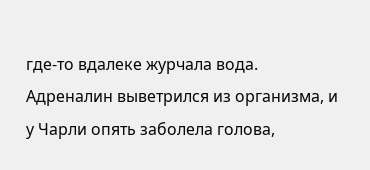где-то вдалеке журчала вода. Адреналин выветрился из организма, и у Чарли опять заболела голова,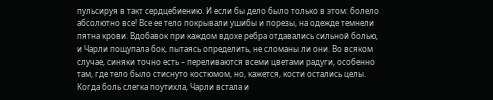пульсируя в такт сердцебиению. И если бы дело было только в этом: болело абсолютно все! Все ее тело покрывали ушибы и порезы, на одежде темнели пятна крови. Вдобавок при каждом вдохе ребра отдавались сильной болью, и Чарли пощупала бок, пытаясь определить, не сломаны ли они. Во всяком случае, синяки точно есть – переливаются всеми цветами радуги, особенно там, где тело было стиснуто костюмом, но, кажется, кости остались целы.
Когда боль слегка поутихла, Чарли встала и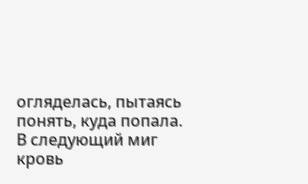огляделась, пытаясь понять, куда попала. В следующий миг кровь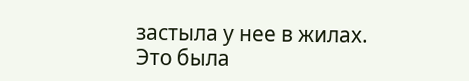застыла у нее в жилах.
Это была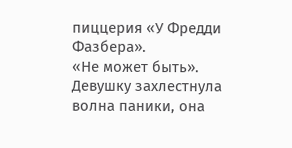пиццерия «У Фредди Фазбера».
«Не может быть». Девушку захлестнула волна паники, она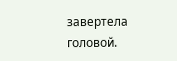завертела головой.